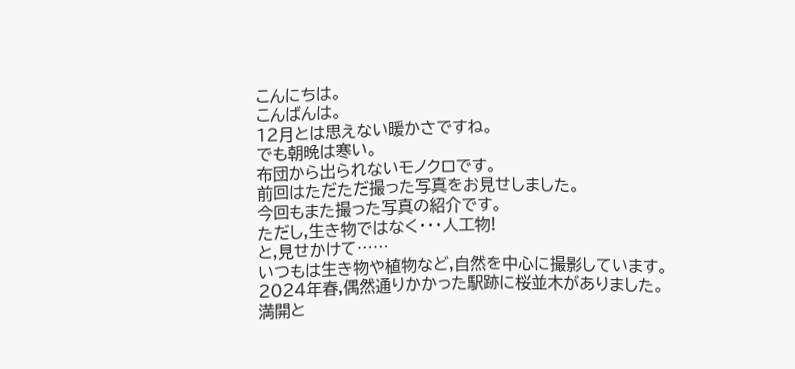こんにちは。
こんばんは。
12月とは思えない暖かさですね。
でも朝晩は寒い。
布団から出られないモノクロです。
前回はただただ撮った写真をお見せしました。
今回もまた撮った写真の紹介です。
ただし,生き物ではなく・・・人工物!
と,見せかけて⋯⋯
いつもは生き物や植物など,自然を中心に撮影しています。
2024年春,偶然通りかかった駅跡に桜並木がありました。
満開と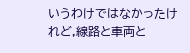いうわけではなかったけれど,線路と車両と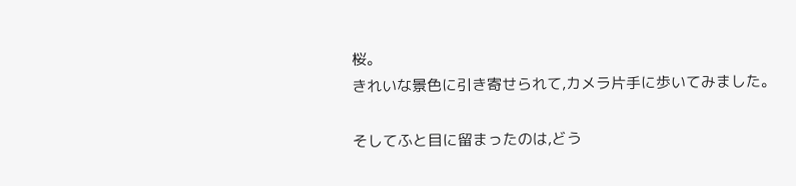桜。
きれいな景色に引き寄せられて,カメラ片手に歩いてみました。

そしてふと目に留まったのは,どう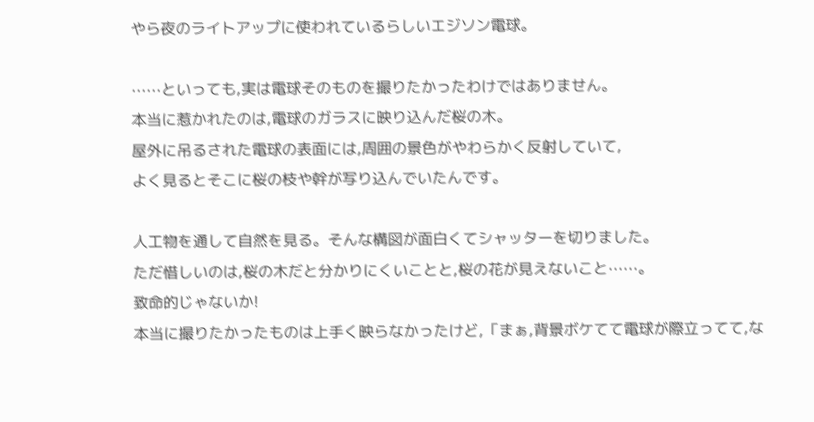やら夜のライトアップに使われているらしいエジソン電球。

⋯⋯といっても,実は電球そのものを撮りたかったわけではありません。
本当に惹かれたのは,電球のガラスに映り込んだ桜の木。
屋外に吊るされた電球の表面には,周囲の景色がやわらかく反射していて,
よく見るとそこに桜の枝や幹が写り込んでいたんです。

人工物を通して自然を見る。そんな構図が面白くてシャッターを切りました。
ただ惜しいのは,桜の木だと分かりにくいことと,桜の花が見えないこと⋯⋯。
致命的じゃないか!
本当に撮りたかったものは上手く映らなかったけど,「まぁ,背景ボケてて電球が際立ってて,な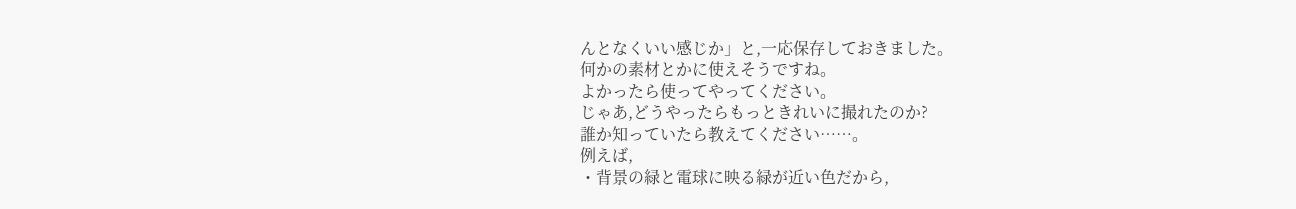んとなくいい感じか」と,一応保存しておきました。
何かの素材とかに使えそうですね。
よかったら使ってやってください。
じゃあ,どうやったらもっときれいに撮れたのか?
誰か知っていたら教えてください⋯⋯。
例えば,
・背景の緑と電球に映る緑が近い色だから,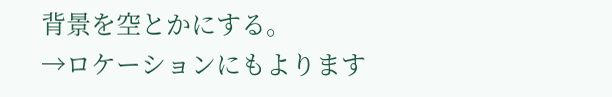背景を空とかにする。
→ロケーションにもよります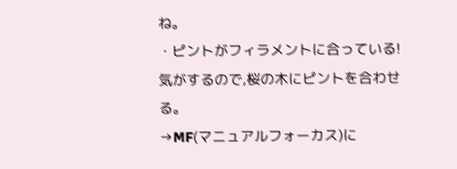ね。
・ピントがフィラメントに合っている!気がするので,桜の木にピントを合わせる。
→MF(マニュアルフォーカス)に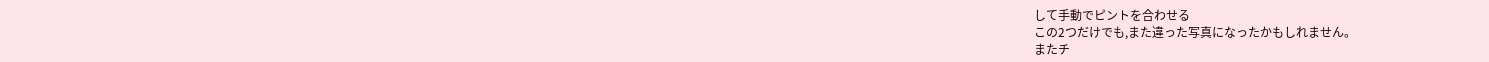して手動でピントを合わせる
この2つだけでも,また違った写真になったかもしれません。
またチ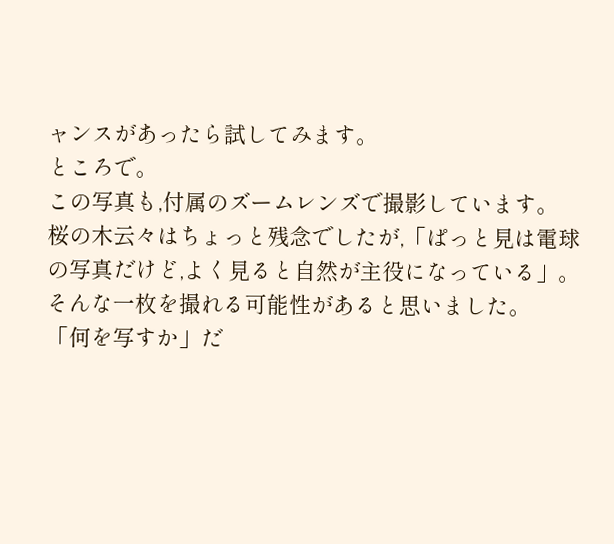ャンスがあったら試してみます。
ところで。
この写真も,付属のズームレンズで撮影しています。
桜の木云々はちょっと残念でしたが,「ぱっと見は電球の写真だけど,よく見ると自然が主役になっている」。そんな一枚を撮れる可能性があると思いました。
「何を写すか」だ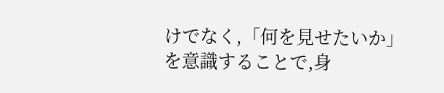けでなく,「何を見せたいか」を意識することで,身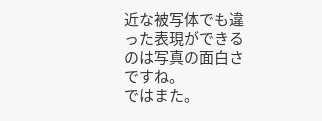近な被写体でも違った表現ができるのは写真の面白さですね。
ではまた。